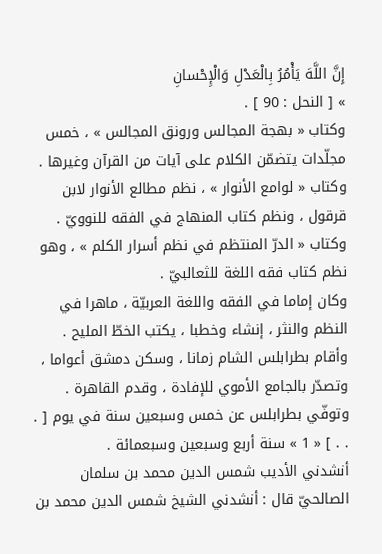إِنَّ اللَّهَ يَأْمُرُ بِالْعَدْلِ وَالْإِحْسانِ
» [ النحل : 90 ] .
وكتاب « بهجة المجالس ورونق المجالس » ، خمس مجلّدات يتضمّن الكلام على آيات من القرآن وغيرها .
وكتاب « لوامع الأنوار » ، نظم مطالع الأنوار لابن قرقول ، ونظم كتاب المنهاج في الفقه للنوويّ .
وكتاب « الدرّ المنتظم في نظم أسرار الكلم » ، وهو نظم كتاب فقه اللغة للثعالبيّ .
وكان إماما في الفقه واللغة العربيّة ، ماهرا في النظم والنثر ، إنشاء وخطبا ، يكتب الخطّ المليح .
وأقام بطرابلس الشام زمانا ، وسكن دمشق أعواما ، وتصدّر بالجامع الأموي للإفادة ، وقدم القاهرة .
وتوفّي بطرابلس عن خمس وسبعين سنة في يوم [ . . . ] « 1 » سنة أربع وسبعين وسبعمائة .
أنشدني الأديب شمس الدين محمد بن سلمان الصالحيّ قال : أنشدني الشيخ شمس الدين محمد بن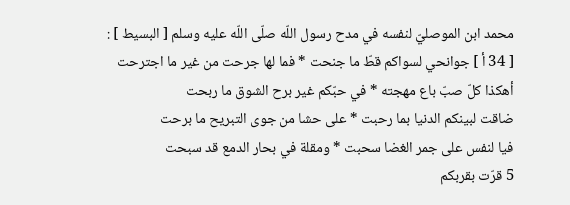محمد ابن الموصليّ لنفسه في مدح رسول اللّه صلّى اللّه عليه وسلم [ البسيط ] :
[ 34 أ ] جوانحي لسواكم قطّ ما جنحت * فما لها جرحت من غير ما اجترحت
أهكذا كلّ صبّ باع مهجته * في حبّكم غير برح الشوق ما ربحت
ضاقت لبينكم الدنيا بما رحبت * على حشا من جوى التبريح ما برحت
فيا لنفس على جمر الغضا سحبت * ومقلة في بحار الدمع قد سبحت
5 قرّت بقربكم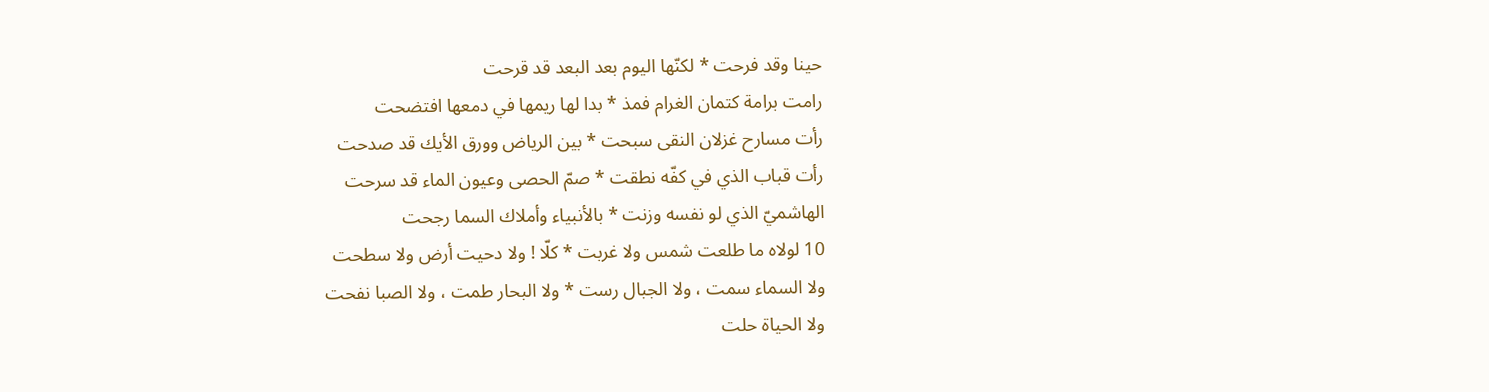حينا وقد فرحت * لكنّها اليوم بعد البعد قد قرحت
رامت برامة كتمان الغرام فمذ * بدا لها ريمها في دمعها افتضحت
رأت مسارح غزلان النقى سبحت * بين الرياض وورق الأيك قد صدحت
رأت قباب الذي في كفّه نطقت * صمّ الحصى وعيون الماء قد سرحت
الهاشميّ الذي لو نفسه وزنت * بالأنبياء وأملاك السما رجحت
10 لولاه ما طلعت شمس ولا غربت * كلّا ! ولا دحيت أرض ولا سطحت
ولا السماء سمت ، ولا الجبال رست * ولا البحار طمت ، ولا الصبا نفحت
ولا الحياة حلت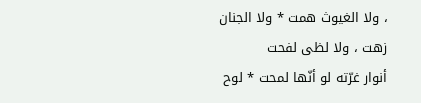، ولا الغيوث همت * ولا الجنان زهت ، ولا لظى لفحت
أنوار غرّته لو أنّها لمحت * لوح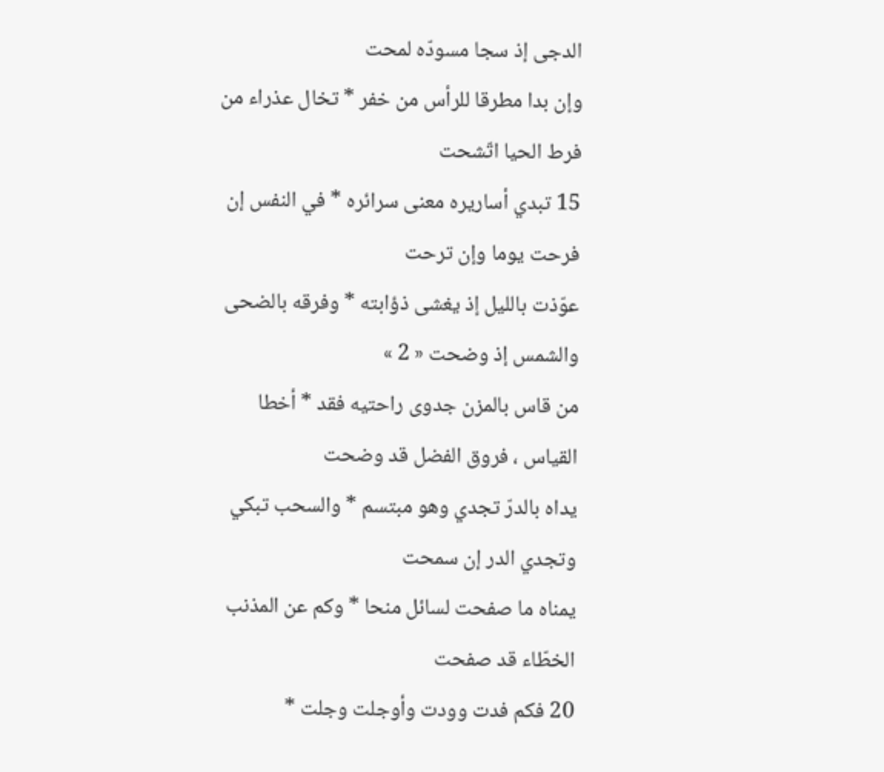الدجى إذ سجا مسودّه لمحت
وإن بدا مطرقا للرأس من خفر * تخال عذراء من فرط الحيا اتّشحت
15 تبدي أساريره معنى سرائره * في النفس إن فرحت يوما وإن ترحت
عوّذت بالليل إذ يغشى ذؤابته * وفرقه بالضحى والشمس إذ وضحت « 2 »
من قاس بالمزن جدوى راحتيه فقد * أخطا القياس ، فروق الفضل قد وضحت
يداه بالدرّ تجدي وهو مبتسم * والسحب تبكي وتجدي الدر إن سمحت
يمناه ما صفحت لسائل منحا * وكم عن المذنب الخطّاء قد صفحت
20 فكم فدت وودت وأوجلت وجلت *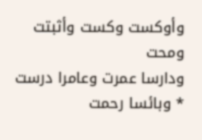وأوكست وكست وأثبتت ومحت
ودارسا عمرت وعامرا درست * وبائسا رحمت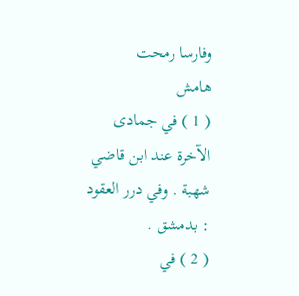وفارسا رمحت
هامش
( 1 ) في جمادى الآخرة عند ابن قاضي شهبة . وفي درر العقود : بدمشق .
( 2 ) في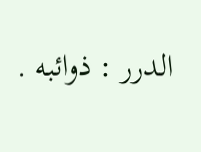الدرر : ذوائبه .